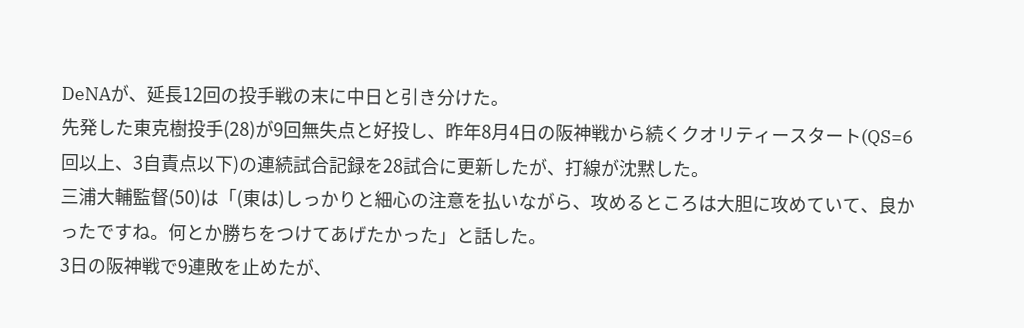DeNAが、延長12回の投手戦の末に中日と引き分けた。
先発した東克樹投手(28)が9回無失点と好投し、昨年8月4日の阪神戦から続くクオリティースタート(QS=6回以上、3自責点以下)の連続試合記録を28試合に更新したが、打線が沈黙した。
三浦大輔監督(50)は「(東は)しっかりと細心の注意を払いながら、攻めるところは大胆に攻めていて、良かったですね。何とか勝ちをつけてあげたかった」と話した。
3日の阪神戦で9連敗を止めたが、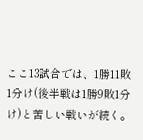ここ13試合では、1勝11敗1分け(後半戦は1勝9敗1分け)と苦しい戦いが続く。